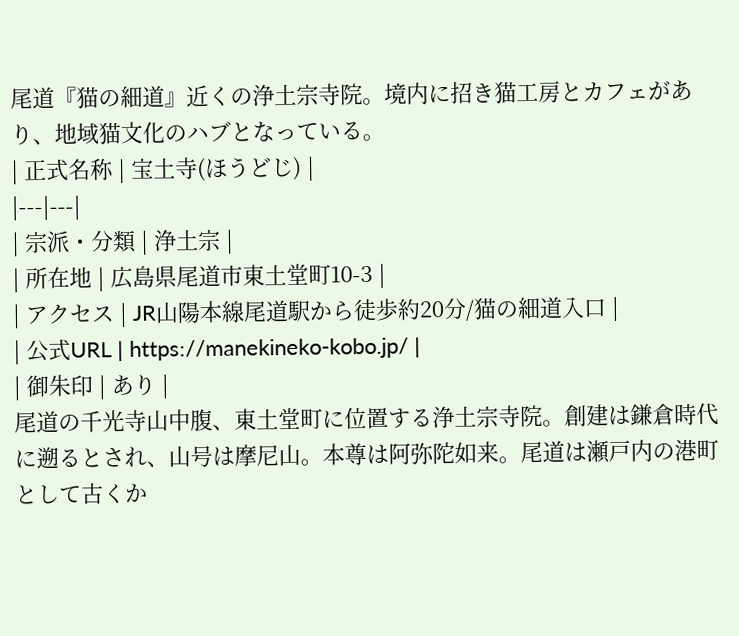尾道『猫の細道』近くの浄土宗寺院。境内に招き猫工房とカフェがあり、地域猫文化のハブとなっている。
| 正式名称 | 宝土寺(ほうどじ) |
|---|---|
| 宗派・分類 | 浄土宗 |
| 所在地 | 広島県尾道市東土堂町10-3 |
| アクセス | JR山陽本線尾道駅から徒歩約20分/猫の細道入口 |
| 公式URL | https://manekineko-kobo.jp/ |
| 御朱印 | あり |
尾道の千光寺山中腹、東土堂町に位置する浄土宗寺院。創建は鎌倉時代に遡るとされ、山号は摩尼山。本尊は阿弥陀如来。尾道は瀬戸内の港町として古くか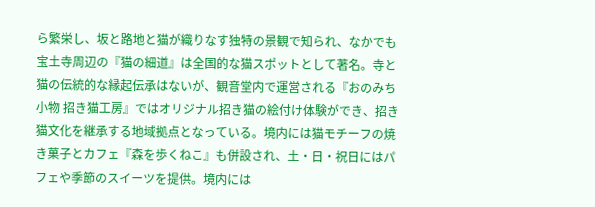ら繁栄し、坂と路地と猫が織りなす独特の景観で知られ、なかでも宝土寺周辺の『猫の細道』は全国的な猫スポットとして著名。寺と猫の伝統的な縁起伝承はないが、観音堂内で運営される『おのみち小物 招き猫工房』ではオリジナル招き猫の絵付け体験ができ、招き猫文化を継承する地域拠点となっている。境内には猫モチーフの焼き菓子とカフェ『森を歩くねこ』も併設され、土・日・祝日にはパフェや季節のスイーツを提供。境内には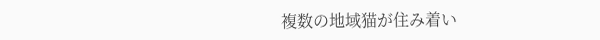複数の地域猫が住み着い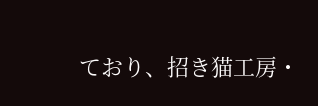ており、招き猫工房・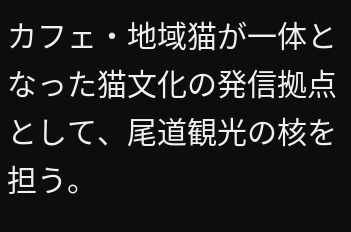カフェ・地域猫が一体となった猫文化の発信拠点として、尾道観光の核を担う。